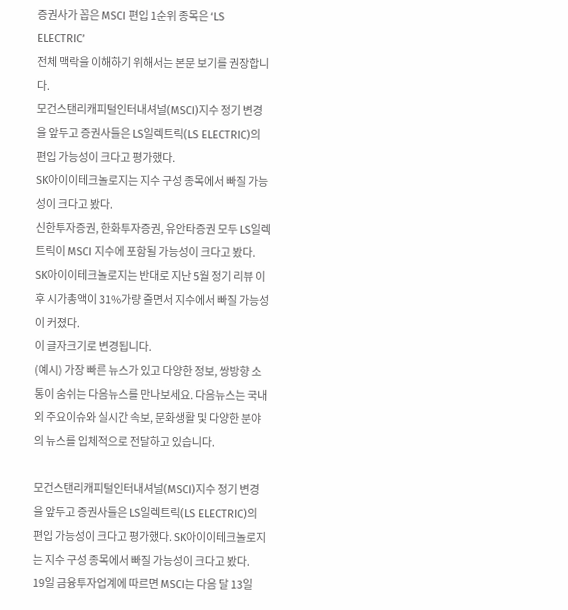증권사가 꼽은 MSCI 편입 1순위 종목은 ‘LS ELECTRIC’
전체 맥락을 이해하기 위해서는 본문 보기를 권장합니다.
모건스탠리캐피털인터내셔널(MSCI)지수 정기 변경을 앞두고 증권사들은 LS일렉트릭(LS ELECTRIC)의 편입 가능성이 크다고 평가했다.
SK아이이테크놀로지는 지수 구성 종목에서 빠질 가능성이 크다고 봤다.
신한투자증권, 한화투자증권, 유안타증권 모두 LS일렉트릭이 MSCI 지수에 포함될 가능성이 크다고 봤다.
SK아이이테크놀로지는 반대로 지난 5월 정기 리뷰 이후 시가총액이 31%가량 줄면서 지수에서 빠질 가능성이 커졌다.
이 글자크기로 변경됩니다.
(예시) 가장 빠른 뉴스가 있고 다양한 정보, 쌍방향 소통이 숨쉬는 다음뉴스를 만나보세요. 다음뉴스는 국내외 주요이슈와 실시간 속보, 문화생활 및 다양한 분야의 뉴스를 입체적으로 전달하고 있습니다.

모건스탠리캐피털인터내셔널(MSCI)지수 정기 변경을 앞두고 증권사들은 LS일렉트릭(LS ELECTRIC)의 편입 가능성이 크다고 평가했다. SK아이이테크놀로지는 지수 구성 종목에서 빠질 가능성이 크다고 봤다.
19일 금융투자업계에 따르면 MSCI는 다음 달 13일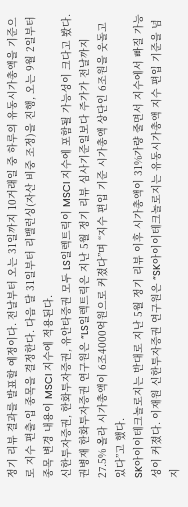정기 리뷰 결과를 발표할 예정이다. 전날부터 오는 31일까지 10거래일 중 하루의 유동시가총액을 기준으로 지수 편출·입 종목을 결정한다. 다음 달 31일부터 리밸런싱(자산 비중 조정)을 진행, 오는 9월 2일부터 종목 변경 내용이 MSCI 지수에 적용된다.
신한투자증권, 한화투자증권, 유안타증권 모두 LS일렉트릭이 MSCI 지수에 포함될 가능성이 크다고 봤다. 권병재 한화투자증권 연구원은 “LS일렉트릭은 지난 5월 정기 리뷰 심사기준일보다 주가가 전날까지 27.5% 올라 시가총액이 6조4000억원으로 커졌다”며 “지수 편입 기준 시가총액 상단인 6조원을 웃돌고 있다”고 했다.
SK아이이테크놀로지는 반대로 지난 5월 정기 리뷰 이후 시가총액이 31%가량 줄면서 지수에서 빠질 가능성이 커졌다. 이재원 신한투자증권 연구원은 “SK아이이테크놀로지는 유동시가총액 지수 편입 기준을 넘지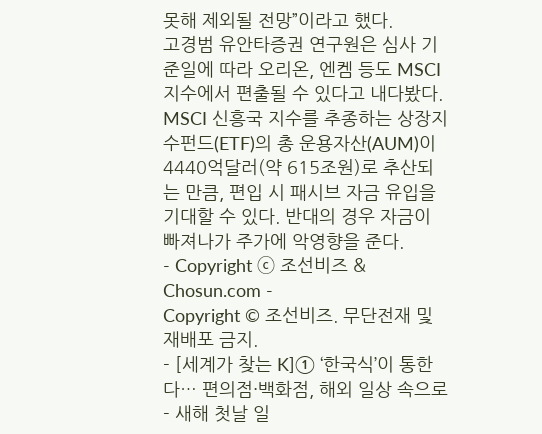못해 제외될 전망”이라고 했다.
고경범 유안타증권 연구원은 심사 기준일에 따라 오리온, 엔켐 등도 MSCI 지수에서 편출될 수 있다고 내다봤다.
MSCI 신흥국 지수를 추종하는 상장지수펀드(ETF)의 총 운용자산(AUM)이 4440억달러(약 615조원)로 추산되는 만큼, 편입 시 패시브 자금 유입을 기대할 수 있다. 반대의 경우 자금이 빠져나가 주가에 악영향을 준다.
- Copyright ⓒ 조선비즈 & Chosun.com -
Copyright © 조선비즈. 무단전재 및 재배포 금지.
- [세계가 찾는 K]① ‘한국식’이 통한다… 편의점·백화점, 해외 일상 속으로
- 새해 첫날 일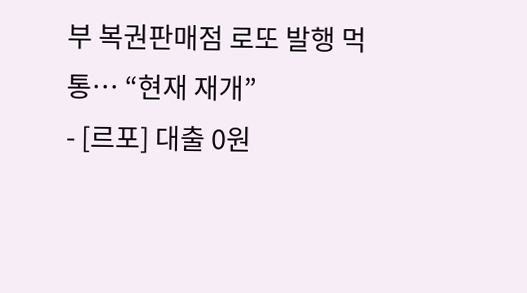부 복권판매점 로또 발행 먹통… “현재 재개”
- [르포] 대출 0원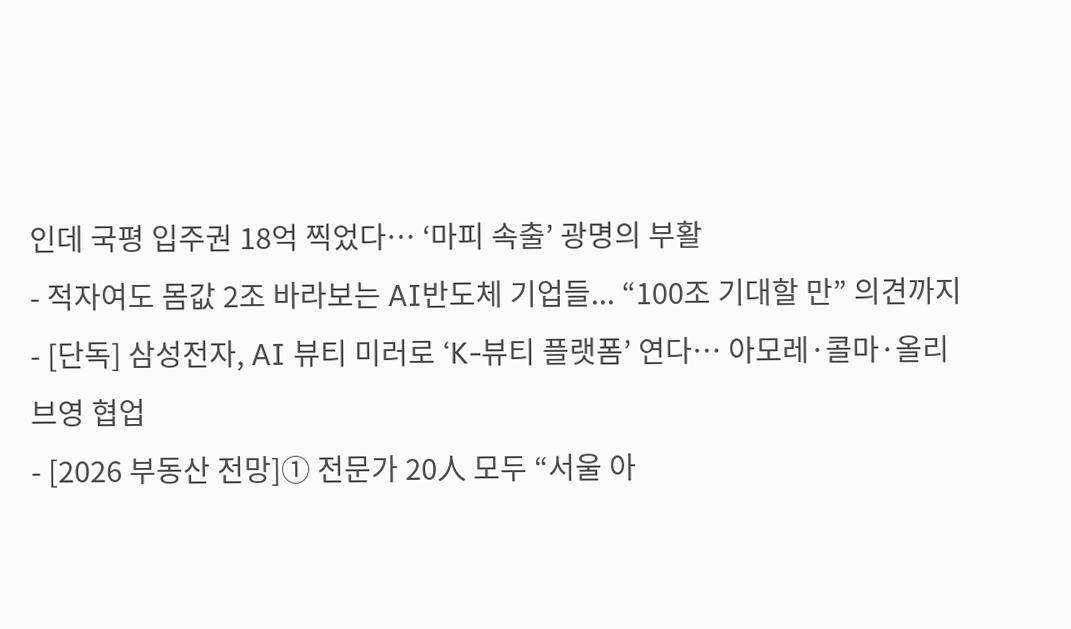인데 국평 입주권 18억 찍었다… ‘마피 속출’ 광명의 부활
- 적자여도 몸값 2조 바라보는 AI반도체 기업들... “100조 기대할 만” 의견까지
- [단독] 삼성전자, AI 뷰티 미러로 ‘K-뷰티 플랫폼’ 연다… 아모레·콜마·올리브영 협업
- [2026 부동산 전망]① 전문가 20人 모두 “서울 아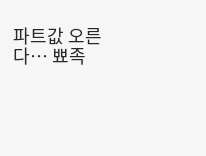파트값 오른다… 뾰족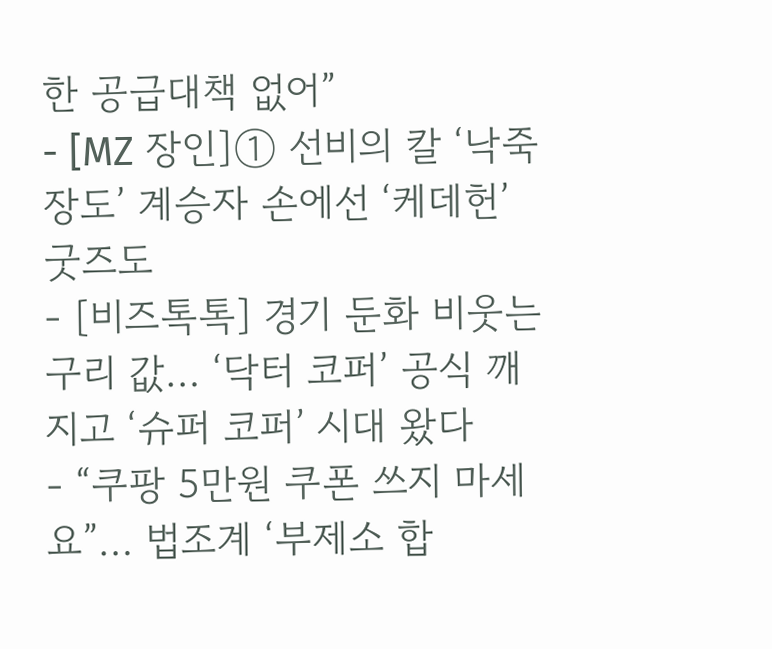한 공급대책 없어”
- [MZ 장인]① 선비의 칼 ‘낙죽장도’ 계승자 손에선 ‘케데헌’ 굿즈도
- [비즈톡톡] 경기 둔화 비웃는 구리 값… ‘닥터 코퍼’ 공식 깨지고 ‘슈퍼 코퍼’ 시대 왔다
- “쿠팡 5만원 쿠폰 쓰지 마세요”… 법조계 ‘부제소 합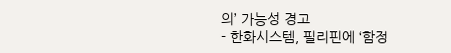의’ 가능성 경고
- 한화시스템, 필리핀에 ‘함정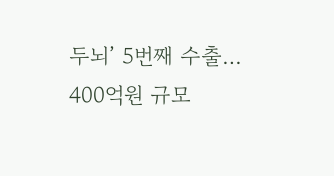두뇌’ 5번째 수출… 400억원 규모